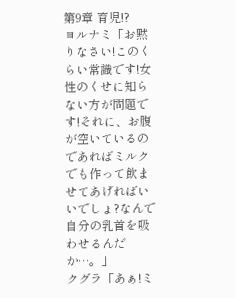第9章 育児!?
ヨルナミ「お黙りなさい!このくらい常識です!女性のくせに知らない方が問題です!それに、お腹が空いているのであればミルクでも作って飲ませてあげればいいでしょ?なんで自分の乳首を吸わせるんだか…。」
クグラ「あぁ!ミ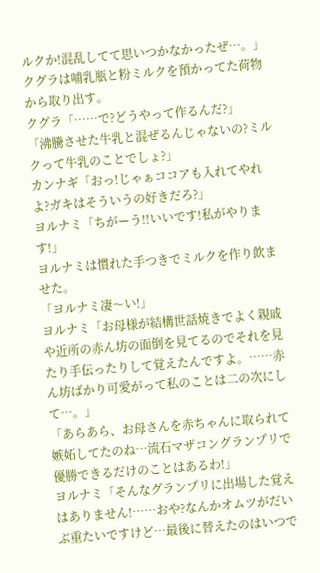ルクか!混乱してて思いつかなかったぜ…。」
クグラは哺乳瓶と粉ミルクを預かってた荷物から取り出す。
クグラ「……で?どうやって作るんだ?」
「沸騰させた牛乳と混ぜるんじゃないの?ミルクって牛乳のことでしょ?」
カンナギ「おっ!じゃぁココアも入れてやれよ?ガキはそういうの好きだろ?」
ヨルナミ「ちがーう!!いいです!私がやります!」
ヨルナミは慣れた手つきでミルクを作り飲ませた。
「ヨルナミ凄〜い!」
ヨルナミ「お母様が結構世話焼きでよく親戚や近所の赤ん坊の面倒を見てるのでそれを見たり手伝ったりして覚えたんですよ。……赤ん坊ばかり可愛がって私のことは二の次にして…。」
「あらあら、お母さんを赤ちゃんに取られて嫉妬してたのね…流石マザコングランプリで優勝できるだけのことはあるわ!」
ヨルナミ「そんなグランプリに出場した覚えはありません!……おや?なんかオムツがだいぶ重たいですけど…最後に替えたのはいつで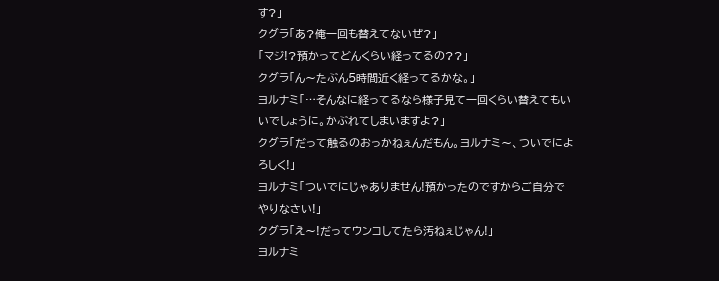す?」
クグラ「あ?俺一回も替えてないぜ?」
「マジ!?預かってどんくらい経ってるの??」
クグラ「ん〜たぶん5時間近く経ってるかな。」
ヨルナミ「…そんなに経ってるなら様子見て一回くらい替えてもいいでしょうに。かぶれてしまいますよ?」
クグラ「だって触るのおっかねぇんだもん。ヨルナミ〜、ついでによろしく!」
ヨルナミ「ついでにじゃありません!預かったのですからご自分でやりなさい!」
クグラ「え〜!だってウンコしてたら汚ねぇじゃん!」
ヨルナミ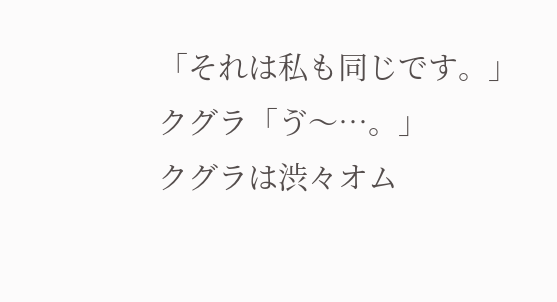「それは私も同じです。」
クグラ「ゔ〜…。」
クグラは渋々オム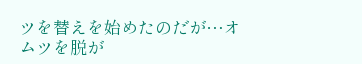ツを替えを始めたのだが…オムツを脱が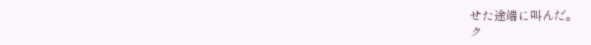せた途端に叫んだ。
ク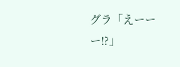グラ「えーーー!?」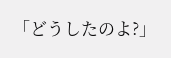「どうしたのよ?」